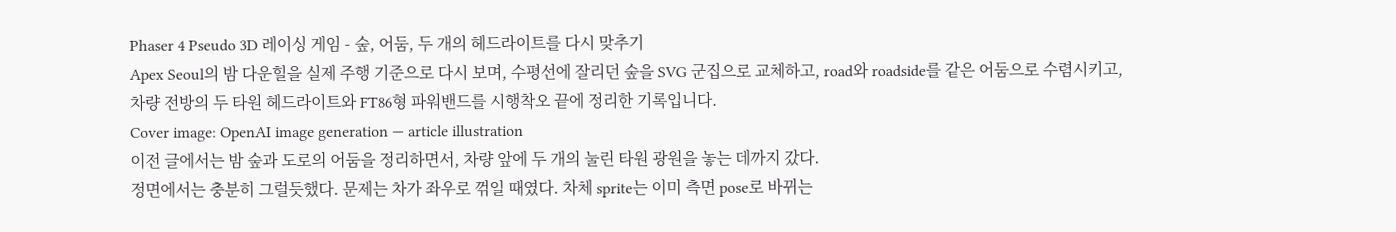Phaser 4 Pseudo 3D 레이싱 게임 - 숲, 어둠, 두 개의 헤드라이트를 다시 맞추기
Apex Seoul의 밤 다운힐을 실제 주행 기준으로 다시 보며, 수평선에 잘리던 숲을 SVG 군집으로 교체하고, road와 roadside를 같은 어둠으로 수렴시키고, 차량 전방의 두 타원 헤드라이트와 FT86형 파워밴드를 시행착오 끝에 정리한 기록입니다.
Cover image: OpenAI image generation — article illustration
이전 글에서는 밤 숲과 도로의 어둠을 정리하면서, 차량 앞에 두 개의 눌린 타원 광원을 놓는 데까지 갔다.
정면에서는 충분히 그럴듯했다. 문제는 차가 좌우로 꺾일 때였다. 차체 sprite는 이미 측면 pose로 바뀌는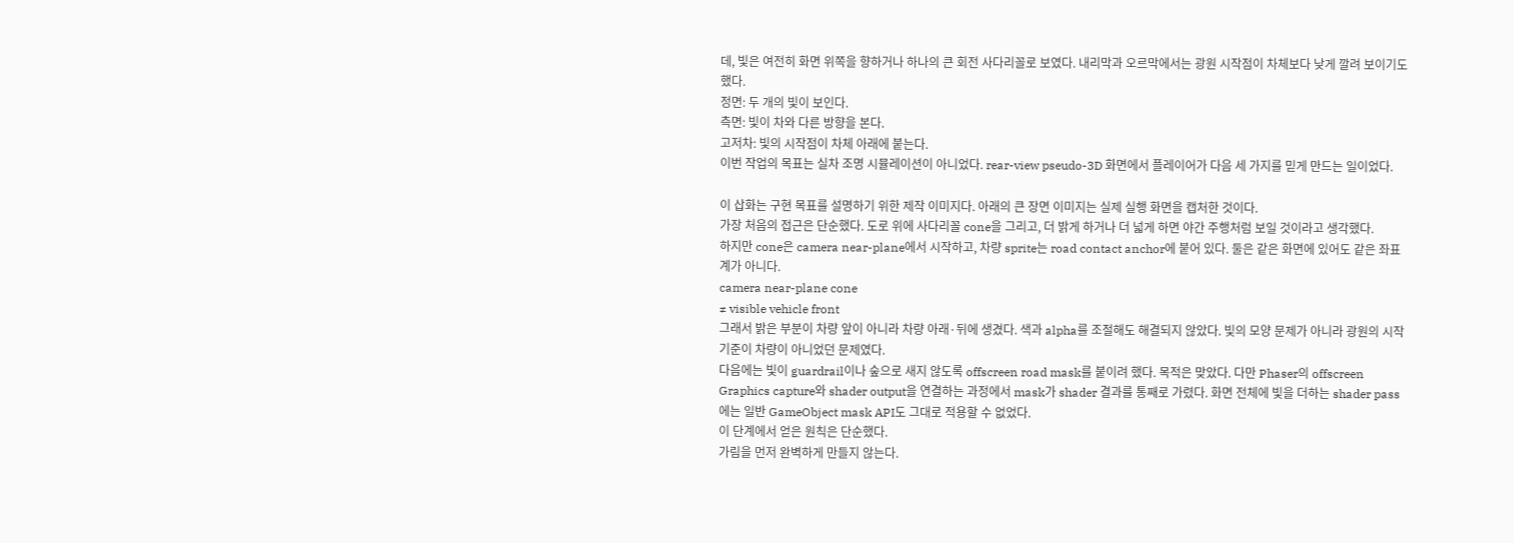데, 빛은 여전히 화면 위쪽을 향하거나 하나의 큰 회전 사다리꼴로 보였다. 내리막과 오르막에서는 광원 시작점이 차체보다 낮게 깔려 보이기도 했다.
정면: 두 개의 빛이 보인다.
측면: 빛이 차와 다른 방향을 본다.
고저차: 빛의 시작점이 차체 아래에 붙는다.
이번 작업의 목표는 실차 조명 시뮬레이션이 아니었다. rear-view pseudo-3D 화면에서 플레이어가 다음 세 가지를 믿게 만드는 일이었다.

이 삽화는 구현 목표를 설명하기 위한 제작 이미지다. 아래의 큰 장면 이미지는 실제 실행 화면을 캡처한 것이다.
가장 처음의 접근은 단순했다. 도로 위에 사다리꼴 cone을 그리고, 더 밝게 하거나 더 넓게 하면 야간 주행처럼 보일 것이라고 생각했다.
하지만 cone은 camera near-plane에서 시작하고, 차량 sprite는 road contact anchor에 붙어 있다. 둘은 같은 화면에 있어도 같은 좌표계가 아니다.
camera near-plane cone
≠ visible vehicle front
그래서 밝은 부분이 차량 앞이 아니라 차량 아래·뒤에 생겼다. 색과 alpha를 조절해도 해결되지 않았다. 빛의 모양 문제가 아니라 광원의 시작 기준이 차량이 아니었던 문제였다.
다음에는 빛이 guardrail이나 숲으로 새지 않도록 offscreen road mask를 붙이려 했다. 목적은 맞았다. 다만 Phaser의 offscreen Graphics capture와 shader output을 연결하는 과정에서 mask가 shader 결과를 통째로 가렸다. 화면 전체에 빛을 더하는 shader pass에는 일반 GameObject mask API도 그대로 적용할 수 없었다.
이 단계에서 얻은 원칙은 단순했다.
가림을 먼저 완벽하게 만들지 않는다.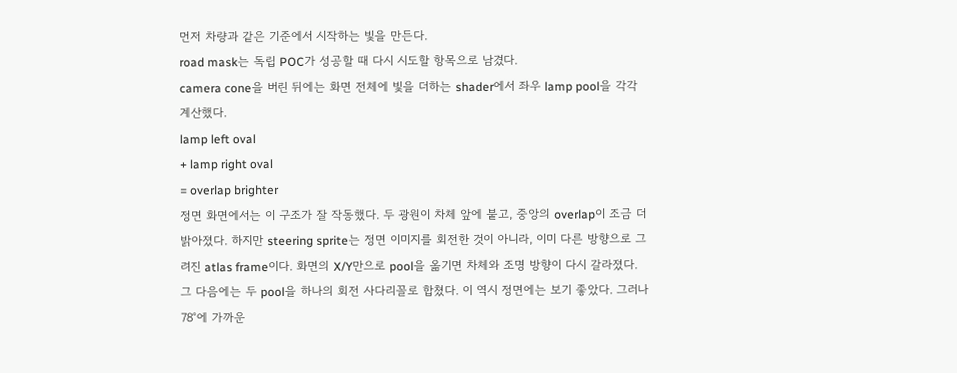먼저 차량과 같은 기준에서 시작하는 빛을 만든다.
road mask는 독립 POC가 성공할 때 다시 시도할 항목으로 남겼다.
camera cone을 버린 뒤에는 화면 전체에 빛을 더하는 shader에서 좌우 lamp pool을 각각 계산했다.
lamp left oval
+ lamp right oval
= overlap brighter
정면 화면에서는 이 구조가 잘 작동했다. 두 광원이 차체 앞에 붙고, 중앙의 overlap이 조금 더 밝아졌다. 하지만 steering sprite는 정면 이미지를 회전한 것이 아니라, 이미 다른 방향으로 그려진 atlas frame이다. 화면의 X/Y만으로 pool을 옮기면 차체와 조명 방향이 다시 갈라졌다.
그 다음에는 두 pool을 하나의 회전 사다리꼴로 합쳤다. 이 역시 정면에는 보기 좋았다. 그러나 78°에 가까운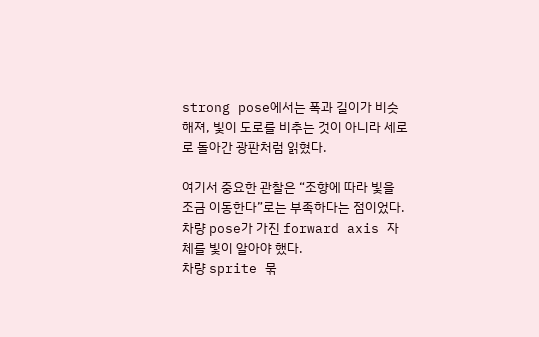strong pose에서는 폭과 길이가 비슷해져, 빛이 도로를 비추는 것이 아니라 세로로 돌아간 광판처럼 읽혔다.

여기서 중요한 관찰은 “조향에 따라 빛을 조금 이동한다”로는 부족하다는 점이었다. 차량 pose가 가진 forward axis 자체를 빛이 알아야 했다.
차량 sprite 묶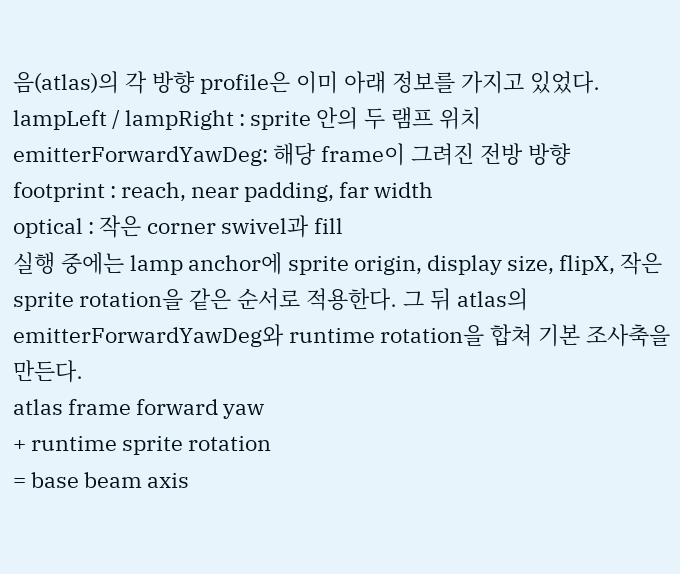음(atlas)의 각 방향 profile은 이미 아래 정보를 가지고 있었다.
lampLeft / lampRight : sprite 안의 두 램프 위치
emitterForwardYawDeg: 해당 frame이 그려진 전방 방향
footprint : reach, near padding, far width
optical : 작은 corner swivel과 fill
실행 중에는 lamp anchor에 sprite origin, display size, flipX, 작은 sprite rotation을 같은 순서로 적용한다. 그 뒤 atlas의 emitterForwardYawDeg와 runtime rotation을 합쳐 기본 조사축을 만든다.
atlas frame forward yaw
+ runtime sprite rotation
= base beam axis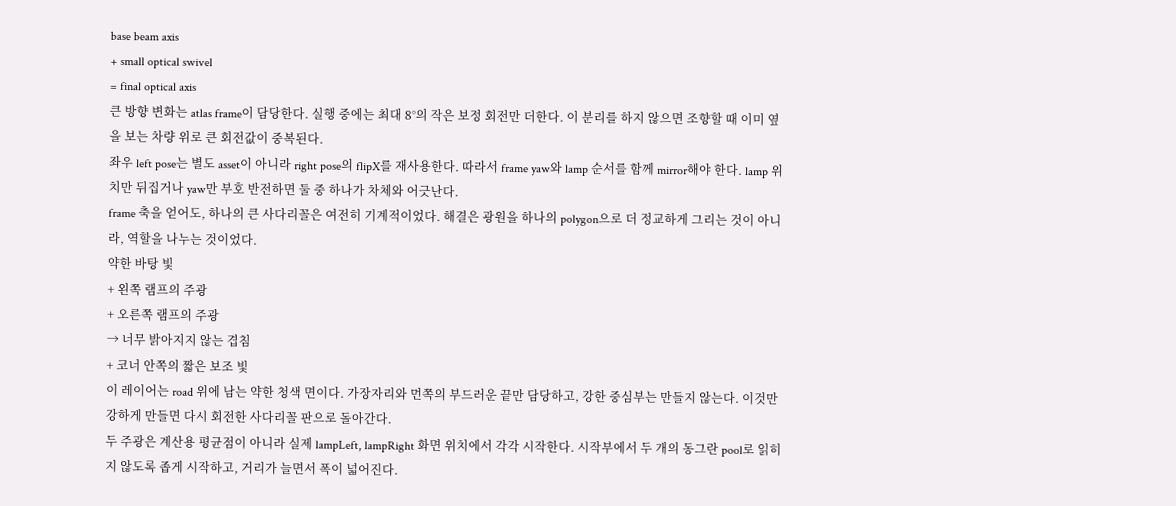base beam axis
+ small optical swivel
= final optical axis
큰 방향 변화는 atlas frame이 담당한다. 실행 중에는 최대 8°의 작은 보정 회전만 더한다. 이 분리를 하지 않으면 조향할 때 이미 옆을 보는 차량 위로 큰 회전값이 중복된다.
좌우 left pose는 별도 asset이 아니라 right pose의 flipX를 재사용한다. 따라서 frame yaw와 lamp 순서를 함께 mirror해야 한다. lamp 위치만 뒤집거나 yaw만 부호 반전하면 둘 중 하나가 차체와 어긋난다.
frame 축을 얻어도, 하나의 큰 사다리꼴은 여전히 기계적이었다. 해결은 광원을 하나의 polygon으로 더 정교하게 그리는 것이 아니라, 역할을 나누는 것이었다.
약한 바탕 빛
+ 왼쪽 램프의 주광
+ 오른쪽 램프의 주광
→ 너무 밝아지지 않는 겹침
+ 코너 안쪽의 짧은 보조 빛
이 레이어는 road 위에 남는 약한 청색 면이다. 가장자리와 먼쪽의 부드러운 끝만 담당하고, 강한 중심부는 만들지 않는다. 이것만 강하게 만들면 다시 회전한 사다리꼴 판으로 돌아간다.
두 주광은 계산용 평균점이 아니라 실제 lampLeft, lampRight 화면 위치에서 각각 시작한다. 시작부에서 두 개의 동그란 pool로 읽히지 않도록 좁게 시작하고, 거리가 늘면서 폭이 넓어진다.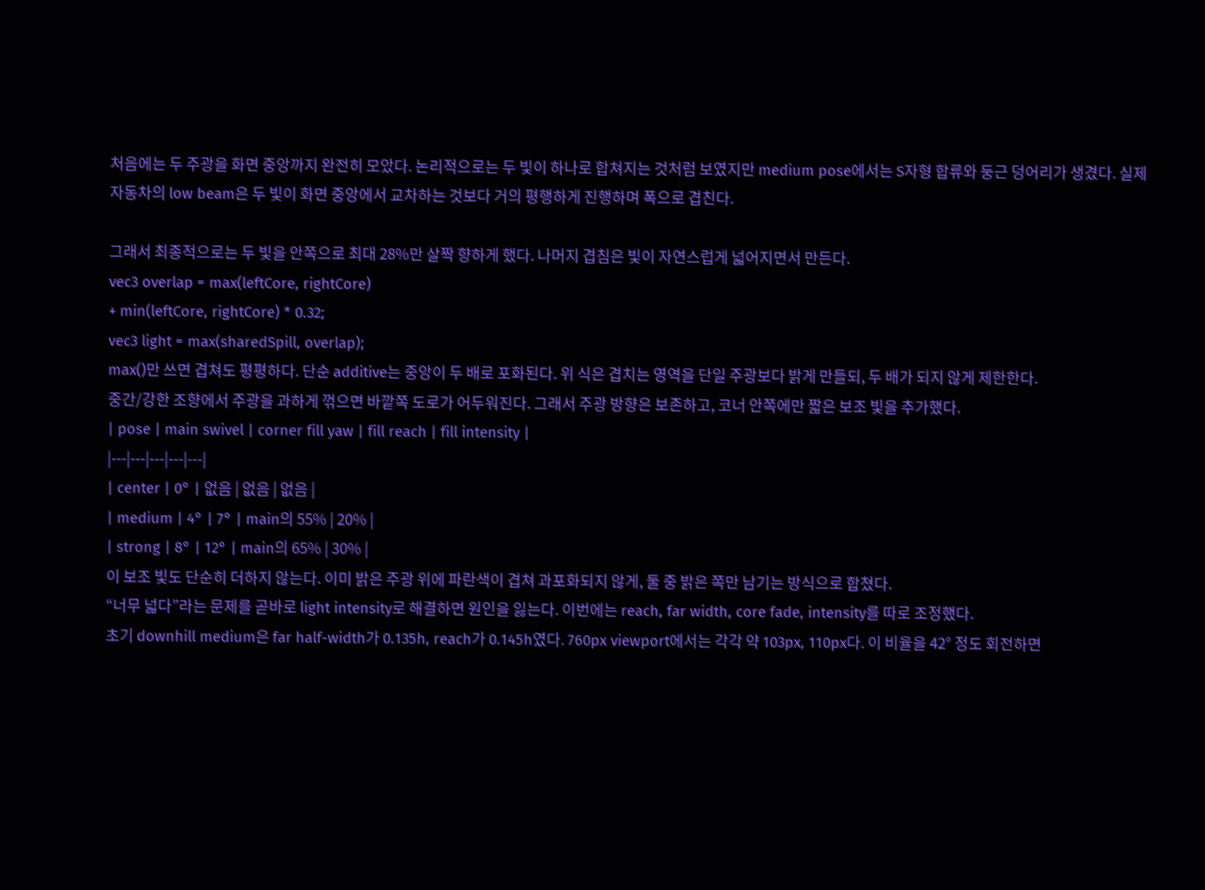처음에는 두 주광을 화면 중앙까지 완전히 모았다. 논리적으로는 두 빛이 하나로 합쳐지는 것처럼 보였지만 medium pose에서는 S자형 합류와 둥근 덩어리가 생겼다. 실제 자동차의 low beam은 두 빛이 화면 중앙에서 교차하는 것보다 거의 평행하게 진행하며 폭으로 겹친다.

그래서 최종적으로는 두 빛을 안쪽으로 최대 28%만 살짝 향하게 했다. 나머지 겹침은 빛이 자연스럽게 넓어지면서 만든다.
vec3 overlap = max(leftCore, rightCore)
+ min(leftCore, rightCore) * 0.32;
vec3 light = max(sharedSpill, overlap);
max()만 쓰면 겹쳐도 평평하다. 단순 additive는 중앙이 두 배로 포화된다. 위 식은 겹치는 영역을 단일 주광보다 밝게 만들되, 두 배가 되지 않게 제한한다.
중간/강한 조향에서 주광을 과하게 꺾으면 바깥쪽 도로가 어두워진다. 그래서 주광 방향은 보존하고, 코너 안쪽에만 짧은 보조 빛을 추가했다.
| pose | main swivel | corner fill yaw | fill reach | fill intensity |
|---|---|---|---|---|
| center | 0° | 없음 | 없음 | 없음 |
| medium | 4° | 7° | main의 55% | 20% |
| strong | 8° | 12° | main의 65% | 30% |
이 보조 빛도 단순히 더하지 않는다. 이미 밝은 주광 위에 파란색이 겹쳐 과포화되지 않게, 둘 중 밝은 쪽만 남기는 방식으로 합쳤다.
“너무 넓다”라는 문제를 곧바로 light intensity로 해결하면 원인을 잃는다. 이번에는 reach, far width, core fade, intensity를 따로 조정했다.
초기 downhill medium은 far half-width가 0.135h, reach가 0.145h였다. 760px viewport에서는 각각 약 103px, 110px다. 이 비율을 42° 정도 회전하면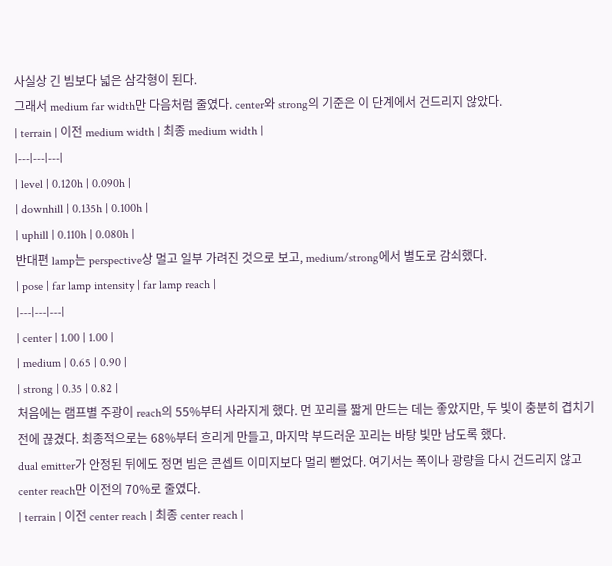사실상 긴 빔보다 넓은 삼각형이 된다.
그래서 medium far width만 다음처럼 줄였다. center와 strong의 기준은 이 단계에서 건드리지 않았다.
| terrain | 이전 medium width | 최종 medium width |
|---|---|---|
| level | 0.120h | 0.090h |
| downhill | 0.135h | 0.100h |
| uphill | 0.110h | 0.080h |
반대편 lamp는 perspective상 멀고 일부 가려진 것으로 보고, medium/strong에서 별도로 감쇠했다.
| pose | far lamp intensity | far lamp reach |
|---|---|---|
| center | 1.00 | 1.00 |
| medium | 0.65 | 0.90 |
| strong | 0.35 | 0.82 |
처음에는 램프별 주광이 reach의 55%부터 사라지게 했다. 먼 꼬리를 짧게 만드는 데는 좋았지만, 두 빛이 충분히 겹치기 전에 끊겼다. 최종적으로는 68%부터 흐리게 만들고, 마지막 부드러운 꼬리는 바탕 빛만 남도록 했다.
dual emitter가 안정된 뒤에도 정면 빔은 콘셉트 이미지보다 멀리 뻗었다. 여기서는 폭이나 광량을 다시 건드리지 않고 center reach만 이전의 70%로 줄였다.
| terrain | 이전 center reach | 최종 center reach |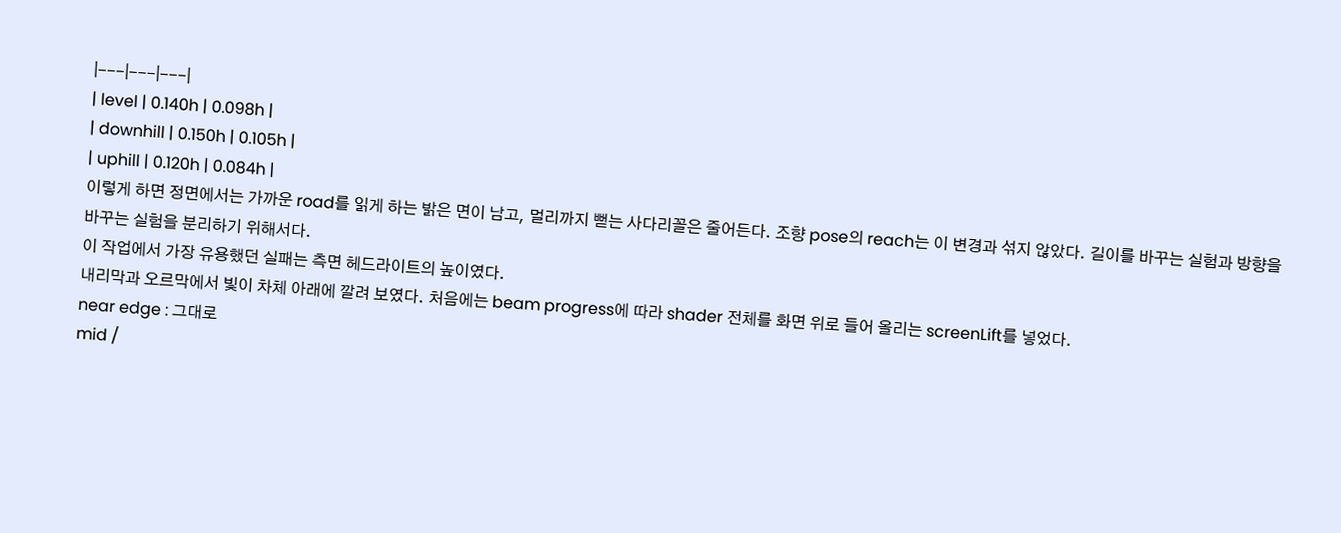|---|---|---|
| level | 0.140h | 0.098h |
| downhill | 0.150h | 0.105h |
| uphill | 0.120h | 0.084h |
이렇게 하면 정면에서는 가까운 road를 읽게 하는 밝은 면이 남고, 멀리까지 뻗는 사다리꼴은 줄어든다. 조향 pose의 reach는 이 변경과 섞지 않았다. 길이를 바꾸는 실험과 방향을 바꾸는 실험을 분리하기 위해서다.
이 작업에서 가장 유용했던 실패는 측면 헤드라이트의 높이였다.
내리막과 오르막에서 빛이 차체 아래에 깔려 보였다. 처음에는 beam progress에 따라 shader 전체를 화면 위로 들어 올리는 screenLift를 넣었다.
near edge : 그대로
mid /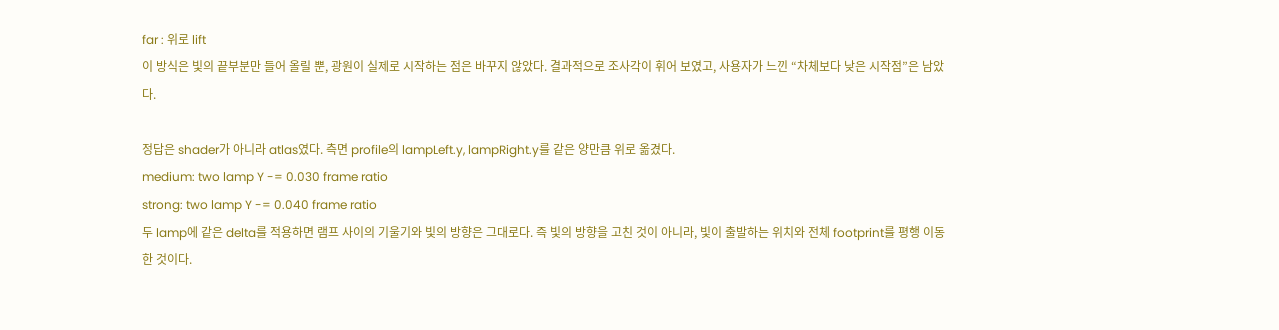far : 위로 lift
이 방식은 빛의 끝부분만 들어 올릴 뿐, 광원이 실제로 시작하는 점은 바꾸지 않았다. 결과적으로 조사각이 휘어 보였고, 사용자가 느낀 “차체보다 낮은 시작점”은 남았다.

정답은 shader가 아니라 atlas였다. 측면 profile의 lampLeft.y, lampRight.y를 같은 양만큼 위로 옮겼다.
medium: two lamp Y -= 0.030 frame ratio
strong: two lamp Y -= 0.040 frame ratio
두 lamp에 같은 delta를 적용하면 램프 사이의 기울기와 빛의 방향은 그대로다. 즉 빛의 방향을 고친 것이 아니라, 빛이 출발하는 위치와 전체 footprint를 평행 이동한 것이다.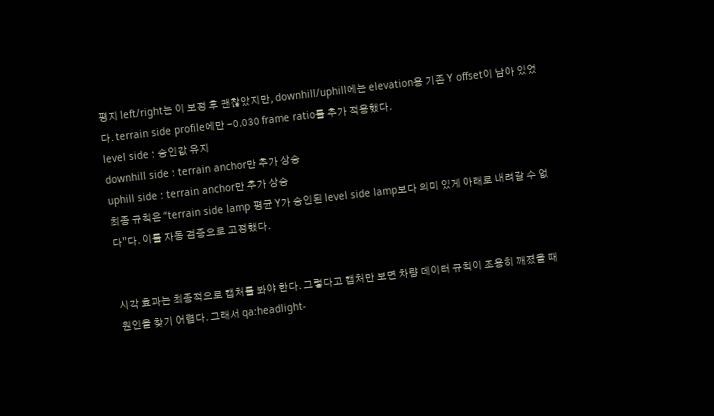평지 left/right는 이 보정 후 괜찮았지만, downhill/uphill에는 elevation용 기존 Y offset이 남아 있었다. terrain side profile에만 -0.030 frame ratio를 추가 적용했다.
level side : 승인값 유지
downhill side : terrain anchor만 추가 상승
uphill side : terrain anchor만 추가 상승
최종 규칙은 “terrain side lamp 평균 Y가 승인된 level side lamp보다 의미 있게 아래로 내려갈 수 없다”다. 이를 자동 검증으로 고정했다.


시각 효과는 최종적으로 캡처를 봐야 한다. 그렇다고 캡처만 보면 차량 데이터 규칙이 조용히 깨졌을 때 원인을 찾기 어렵다. 그래서 qa:headlight-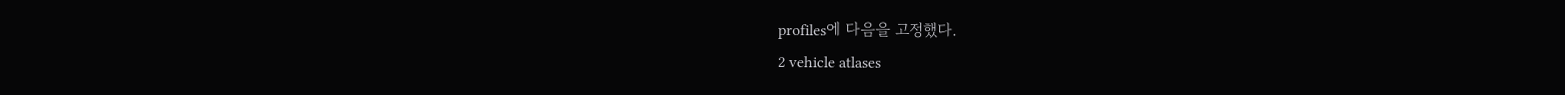profiles에 다음을 고정했다.
2 vehicle atlases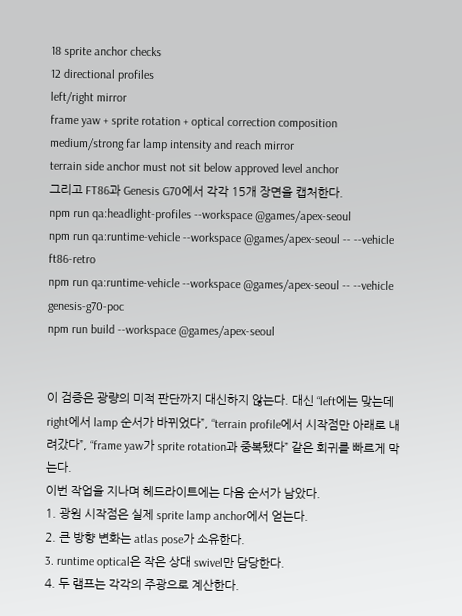18 sprite anchor checks
12 directional profiles
left/right mirror
frame yaw + sprite rotation + optical correction composition
medium/strong far lamp intensity and reach mirror
terrain side anchor must not sit below approved level anchor
그리고 FT86과 Genesis G70에서 각각 15개 장면을 캡처한다.
npm run qa:headlight-profiles --workspace @games/apex-seoul
npm run qa:runtime-vehicle --workspace @games/apex-seoul -- --vehicle ft86-retro
npm run qa:runtime-vehicle --workspace @games/apex-seoul -- --vehicle genesis-g70-poc
npm run build --workspace @games/apex-seoul


이 검증은 광량의 미적 판단까지 대신하지 않는다. 대신 “left에는 맞는데 right에서 lamp 순서가 바뀌었다”, “terrain profile에서 시작점만 아래로 내려갔다”, “frame yaw가 sprite rotation과 중복됐다” 같은 회귀를 빠르게 막는다.
이번 작업을 지나며 헤드라이트에는 다음 순서가 남았다.
1. 광원 시작점은 실제 sprite lamp anchor에서 얻는다.
2. 큰 방향 변화는 atlas pose가 소유한다.
3. runtime optical은 작은 상대 swivel만 담당한다.
4. 두 램프는 각각의 주광으로 계산한다.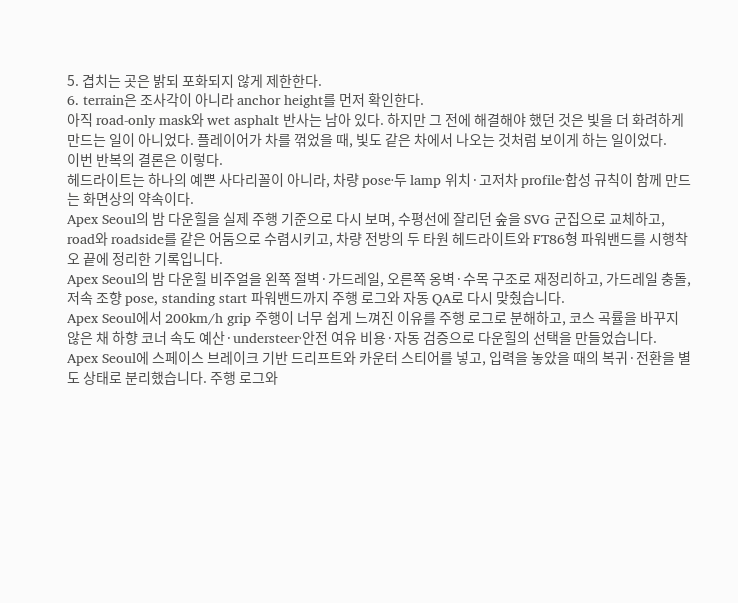5. 겹치는 곳은 밝되 포화되지 않게 제한한다.
6. terrain은 조사각이 아니라 anchor height를 먼저 확인한다.
아직 road-only mask와 wet asphalt 반사는 남아 있다. 하지만 그 전에 해결해야 했던 것은 빛을 더 화려하게 만드는 일이 아니었다. 플레이어가 차를 꺾었을 때, 빛도 같은 차에서 나오는 것처럼 보이게 하는 일이었다.
이번 반복의 결론은 이렇다.
헤드라이트는 하나의 예쁜 사다리꼴이 아니라, 차량 pose·두 lamp 위치·고저차 profile·합성 규칙이 함께 만드는 화면상의 약속이다.
Apex Seoul의 밤 다운힐을 실제 주행 기준으로 다시 보며, 수평선에 잘리던 숲을 SVG 군집으로 교체하고, road와 roadside를 같은 어둠으로 수렴시키고, 차량 전방의 두 타원 헤드라이트와 FT86형 파워밴드를 시행착오 끝에 정리한 기록입니다.
Apex Seoul의 밤 다운힐 비주얼을 왼쪽 절벽·가드레일, 오른쪽 옹벽·수목 구조로 재정리하고, 가드레일 충돌, 저속 조향 pose, standing start 파워밴드까지 주행 로그와 자동 QA로 다시 맞췄습니다.
Apex Seoul에서 200km/h grip 주행이 너무 쉽게 느껴진 이유를 주행 로그로 분해하고, 코스 곡률을 바꾸지 않은 채 하향 코너 속도 예산·understeer·안전 여유 비용·자동 검증으로 다운힐의 선택을 만들었습니다.
Apex Seoul에 스페이스 브레이크 기반 드리프트와 카운터 스티어를 넣고, 입력을 놓았을 때의 복귀·전환을 별도 상태로 분리했습니다. 주행 로그와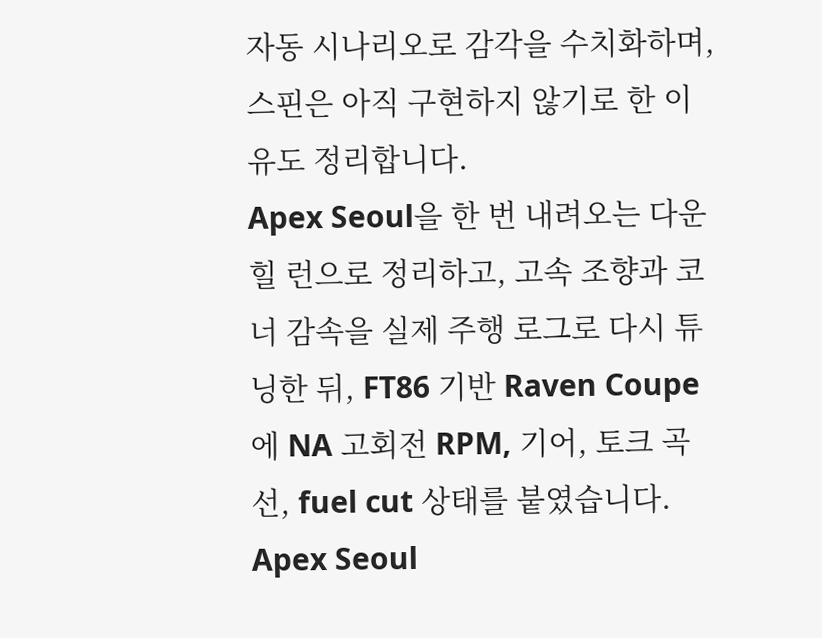자동 시나리오로 감각을 수치화하며, 스핀은 아직 구현하지 않기로 한 이유도 정리합니다.
Apex Seoul을 한 번 내려오는 다운힐 런으로 정리하고, 고속 조향과 코너 감속을 실제 주행 로그로 다시 튜닝한 뒤, FT86 기반 Raven Coupe에 NA 고회전 RPM, 기어, 토크 곡선, fuel cut 상태를 붙였습니다.
Apex Seoul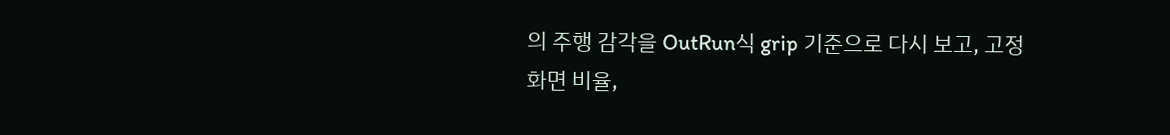의 주행 감각을 OutRun식 grip 기준으로 다시 보고, 고정 화면 비율,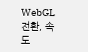WebGL 전환, 속도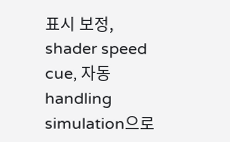표시 보정, shader speed cue, 자동 handling simulation으로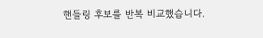핸들링 후보를 반복 비교했습니다.